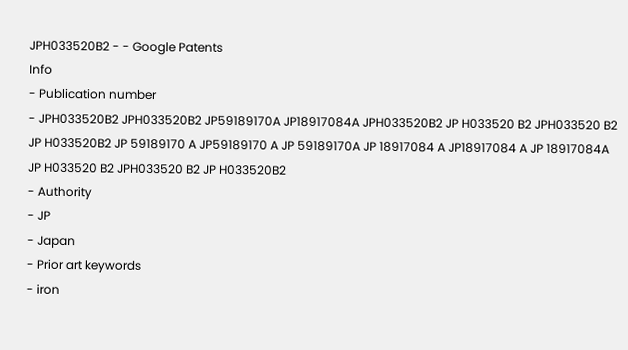JPH033520B2 - - Google Patents
Info
- Publication number
- JPH033520B2 JPH033520B2 JP59189170A JP18917084A JPH033520B2 JP H033520 B2 JPH033520 B2 JP H033520B2 JP 59189170 A JP59189170 A JP 59189170A JP 18917084 A JP18917084 A JP 18917084A JP H033520 B2 JPH033520 B2 JP H033520B2
- Authority
- JP
- Japan
- Prior art keywords
- iron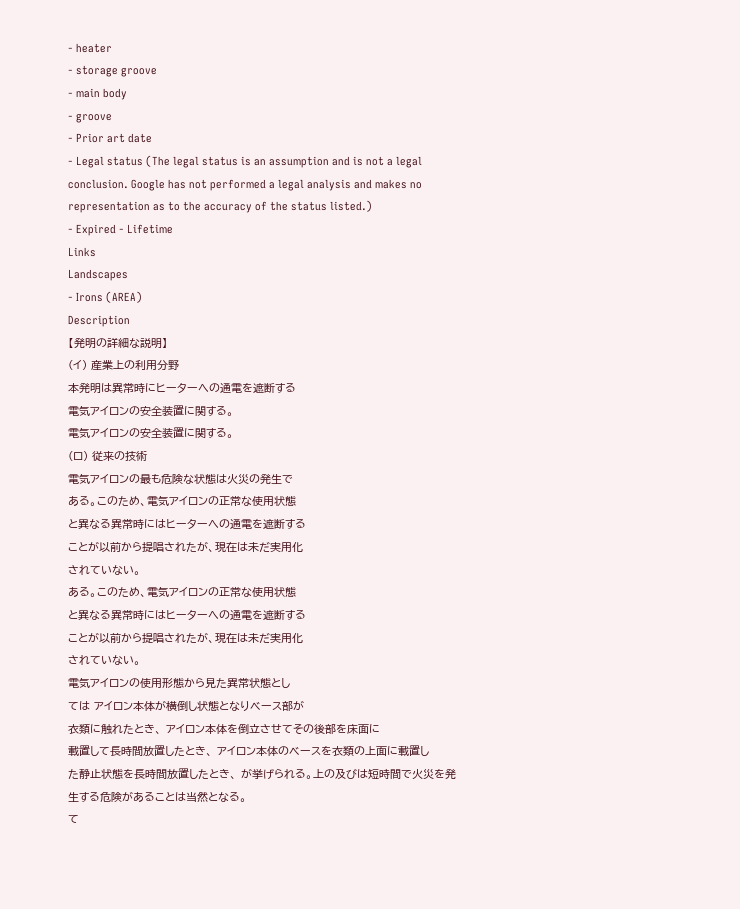- heater
- storage groove
- main body
- groove
- Prior art date
- Legal status (The legal status is an assumption and is not a legal conclusion. Google has not performed a legal analysis and makes no representation as to the accuracy of the status listed.)
- Expired - Lifetime
Links
Landscapes
- Irons (AREA)
Description
【発明の詳細な説明】
(イ) 産業上の利用分野
本発明は異常時にヒーターへの通電を遮断する
電気アイロンの安全装置に関する。
電気アイロンの安全装置に関する。
(ロ) 従来の技術
電気アイロンの最も危険な状態は火災の発生で
ある。このため、電気アイロンの正常な使用状態
と異なる異常時にはヒーターへの通電を遮断する
ことが以前から提唱されたが、現在は未だ実用化
されていない。
ある。このため、電気アイロンの正常な使用状態
と異なる異常時にはヒーターへの通電を遮断する
ことが以前から提唱されたが、現在は未だ実用化
されていない。
電気アイロンの使用形態から見た異常状態とし
ては アイロン本体が横倒し状態となりベース部が
衣類に触れたとき、 アイロン本体を倒立させてその後部を床面に
載置して長時間放置したとき、 アイロン本体のベースを衣類の上面に載置し
た静止状態を長時間放置したとき、 が挙げられる。上の及びは短時間で火災を発
生する危険があることは当然となる。
て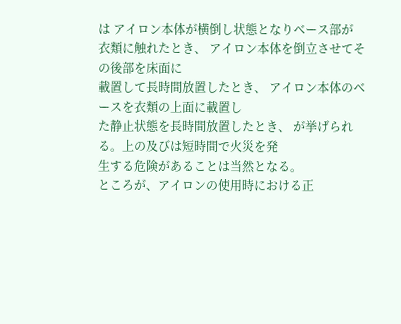は アイロン本体が横倒し状態となりベース部が
衣類に触れたとき、 アイロン本体を倒立させてその後部を床面に
載置して長時間放置したとき、 アイロン本体のベースを衣類の上面に載置し
た静止状態を長時間放置したとき、 が挙げられる。上の及びは短時間で火災を発
生する危険があることは当然となる。
ところが、アイロンの使用時における正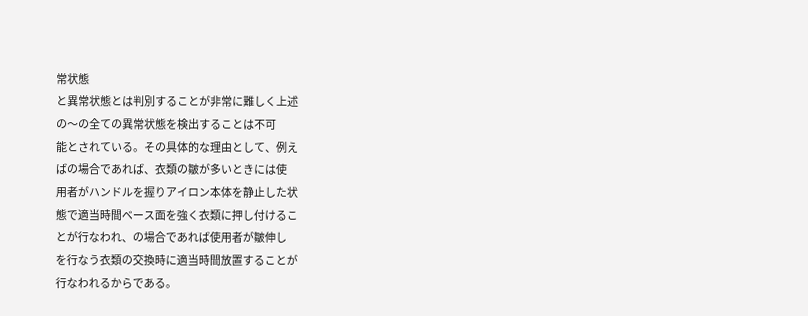常状態
と異常状態とは判別することが非常に難しく上述
の〜の全ての異常状態を検出することは不可
能とされている。その具体的な理由として、例え
ばの場合であれば、衣類の皺が多いときには使
用者がハンドルを握りアイロン本体を静止した状
態で適当時間ベース面を強く衣類に押し付けるこ
とが行なわれ、の場合であれば使用者が皺伸し
を行なう衣類の交換時に適当時間放置することが
行なわれるからである。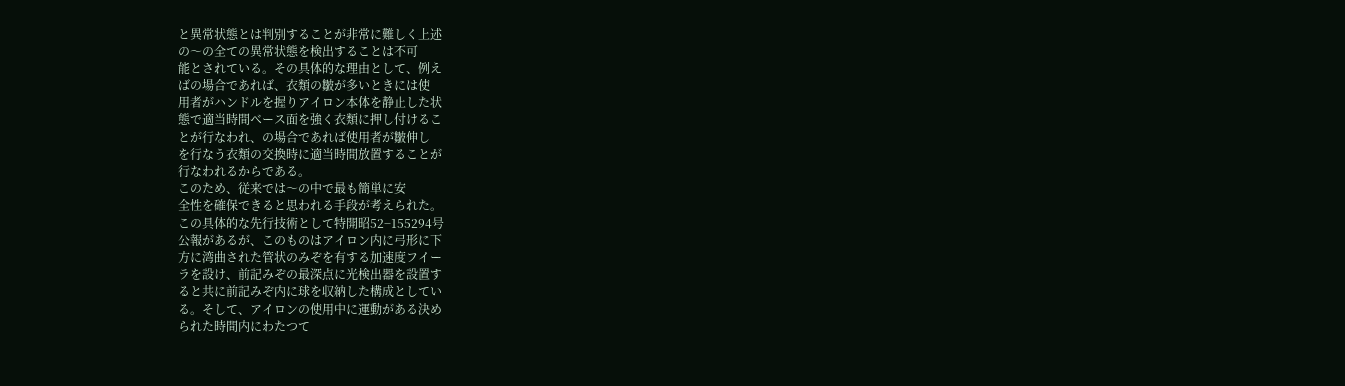と異常状態とは判別することが非常に難しく上述
の〜の全ての異常状態を検出することは不可
能とされている。その具体的な理由として、例え
ばの場合であれば、衣類の皺が多いときには使
用者がハンドルを握りアイロン本体を静止した状
態で適当時間ベース面を強く衣類に押し付けるこ
とが行なわれ、の場合であれば使用者が皺伸し
を行なう衣類の交換時に適当時間放置することが
行なわれるからである。
このため、従来では〜の中で最も簡単に安
全性を確保できると思われる手段が考えられた。
この具体的な先行技術として特開昭52−155294号
公報があるが、このものはアイロン内に弓形に下
方に湾曲された管状のみぞを有する加速度フイー
ラを設け、前記みぞの最深点に光検出器を設置す
ると共に前記みぞ内に球を収納した構成としてい
る。そして、アイロンの使用中に運動がある決め
られた時間内にわたつて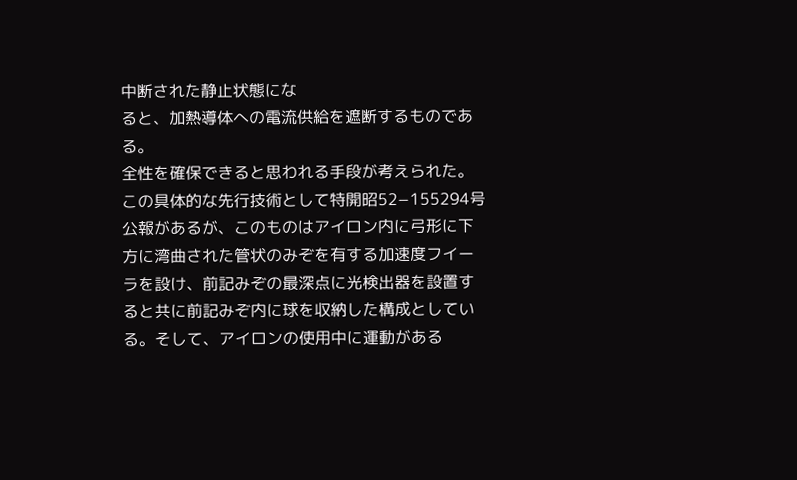中断された静止状態にな
ると、加熱導体への電流供給を遮断するものであ
る。
全性を確保できると思われる手段が考えられた。
この具体的な先行技術として特開昭52−155294号
公報があるが、このものはアイロン内に弓形に下
方に湾曲された管状のみぞを有する加速度フイー
ラを設け、前記みぞの最深点に光検出器を設置す
ると共に前記みぞ内に球を収納した構成としてい
る。そして、アイロンの使用中に運動がある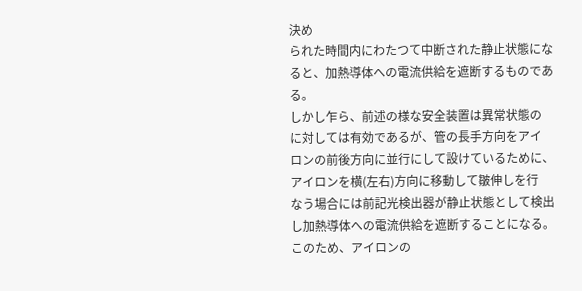決め
られた時間内にわたつて中断された静止状態にな
ると、加熱導体への電流供給を遮断するものであ
る。
しかし乍ら、前述の様な安全装置は異常状態の
に対しては有効であるが、管の長手方向をアイ
ロンの前後方向に並行にして設けているために、
アイロンを横(左右)方向に移動して皺伸しを行
なう場合には前記光検出器が静止状態として検出
し加熱導体への電流供給を遮断することになる。
このため、アイロンの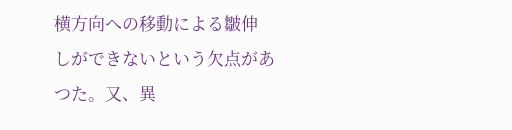横方向への移動による皺伸
しができないという欠点があつた。又、異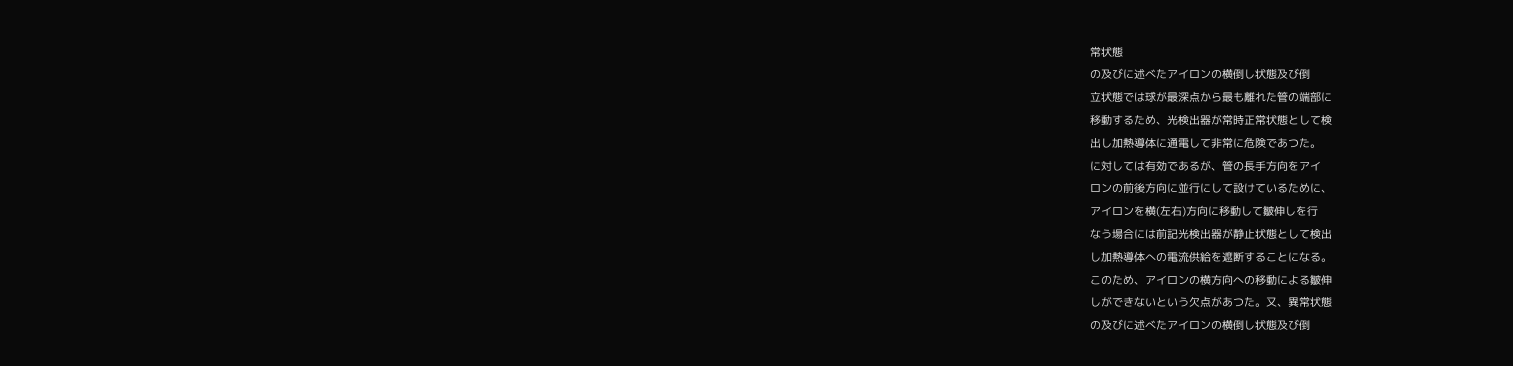常状態
の及びに述べたアイロンの横倒し状態及び倒
立状態では球が最深点から最も離れた管の端部に
移動するため、光検出器が常時正常状態として検
出し加熱導体に通電して非常に危険であつた。
に対しては有効であるが、管の長手方向をアイ
ロンの前後方向に並行にして設けているために、
アイロンを横(左右)方向に移動して皺伸しを行
なう場合には前記光検出器が静止状態として検出
し加熱導体への電流供給を遮断することになる。
このため、アイロンの横方向への移動による皺伸
しができないという欠点があつた。又、異常状態
の及びに述べたアイロンの横倒し状態及び倒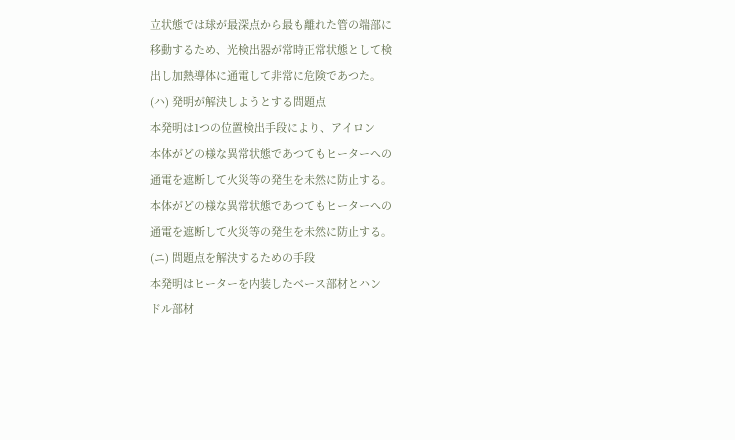立状態では球が最深点から最も離れた管の端部に
移動するため、光検出器が常時正常状態として検
出し加熱導体に通電して非常に危険であつた。
(ハ) 発明が解決しようとする問題点
本発明は1つの位置検出手段により、アイロン
本体がどの様な異常状態であつてもヒーターへの
通電を遮断して火災等の発生を未然に防止する。
本体がどの様な異常状態であつてもヒーターへの
通電を遮断して火災等の発生を未然に防止する。
(ニ) 問題点を解決するための手段
本発明はヒーターを内装したベース部材とハン
ドル部材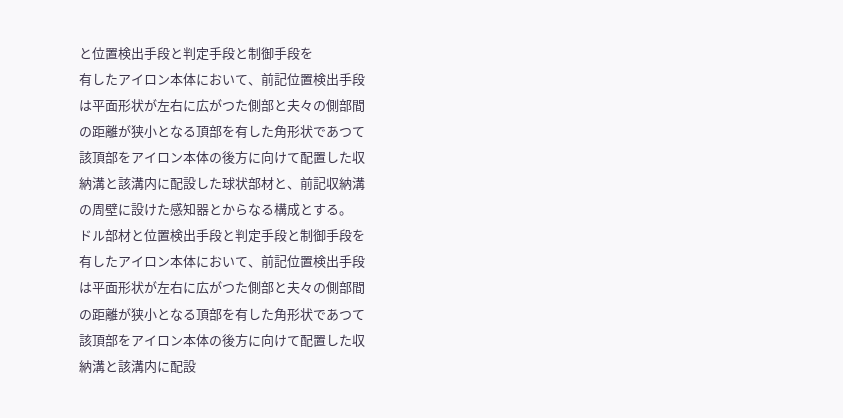と位置検出手段と判定手段と制御手段を
有したアイロン本体において、前記位置検出手段
は平面形状が左右に広がつた側部と夫々の側部間
の距離が狭小となる頂部を有した角形状であつて
該頂部をアイロン本体の後方に向けて配置した収
納溝と該溝内に配設した球状部材と、前記収納溝
の周壁に設けた感知器とからなる構成とする。
ドル部材と位置検出手段と判定手段と制御手段を
有したアイロン本体において、前記位置検出手段
は平面形状が左右に広がつた側部と夫々の側部間
の距離が狭小となる頂部を有した角形状であつて
該頂部をアイロン本体の後方に向けて配置した収
納溝と該溝内に配設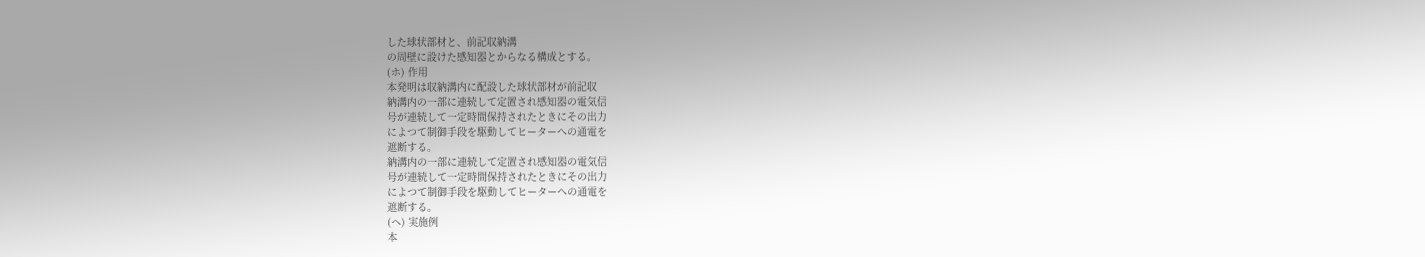した球状部材と、前記収納溝
の周壁に設けた感知器とからなる構成とする。
(ホ) 作用
本発明は収納溝内に配設した球状部材が前記収
納溝内の一部に連続して定置され感知器の電気信
号が連続して一定時間保持されたときにその出力
によつて制御手段を駆動してヒーターへの通電を
遮断する。
納溝内の一部に連続して定置され感知器の電気信
号が連続して一定時間保持されたときにその出力
によつて制御手段を駆動してヒーターへの通電を
遮断する。
(ヘ) 実施例
本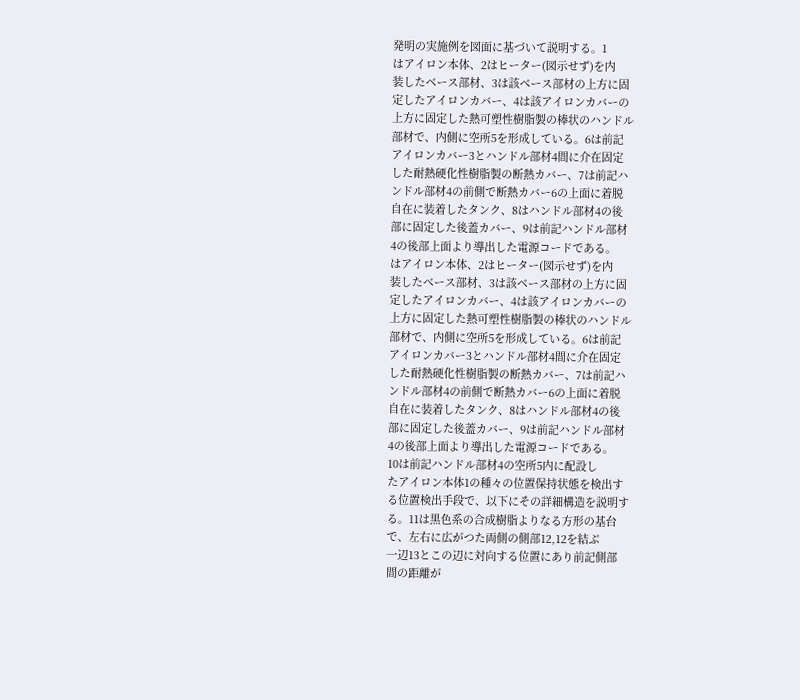発明の実施例を図面に基づいて説明する。1
はアイロン本体、2はヒーター(図示せず)を内
装したベース部材、3は該ベース部材の上方に固
定したアイロンカバー、4は該アイロンカバーの
上方に固定した熱可塑性樹脂製の棒状のハンドル
部材で、内側に空所5を形成している。6は前記
アイロンカバー3とハンドル部材4間に介在固定
した耐熱硬化性樹脂製の断熱カバー、7は前記ハ
ンドル部材4の前側で断熱カバー6の上面に着脱
自在に装着したタンク、8はハンドル部材4の後
部に固定した後蓋カバー、9は前記ハンドル部材
4の後部上面より導出した電源コードである。
はアイロン本体、2はヒーター(図示せず)を内
装したベース部材、3は該ベース部材の上方に固
定したアイロンカバー、4は該アイロンカバーの
上方に固定した熱可塑性樹脂製の棒状のハンドル
部材で、内側に空所5を形成している。6は前記
アイロンカバー3とハンドル部材4間に介在固定
した耐熱硬化性樹脂製の断熱カバー、7は前記ハ
ンドル部材4の前側で断熱カバー6の上面に着脱
自在に装着したタンク、8はハンドル部材4の後
部に固定した後蓋カバー、9は前記ハンドル部材
4の後部上面より導出した電源コードである。
10は前記ハンドル部材4の空所5内に配設し
たアイロン本体1の種々の位置保持状態を検出す
る位置検出手段で、以下にその詳細構造を説明す
る。11は黒色系の合成樹脂よりなる方形の基台
で、左右に広がつた両側の側部12,12を結ぶ
一辺13とこの辺に対向する位置にあり前記側部
間の距離が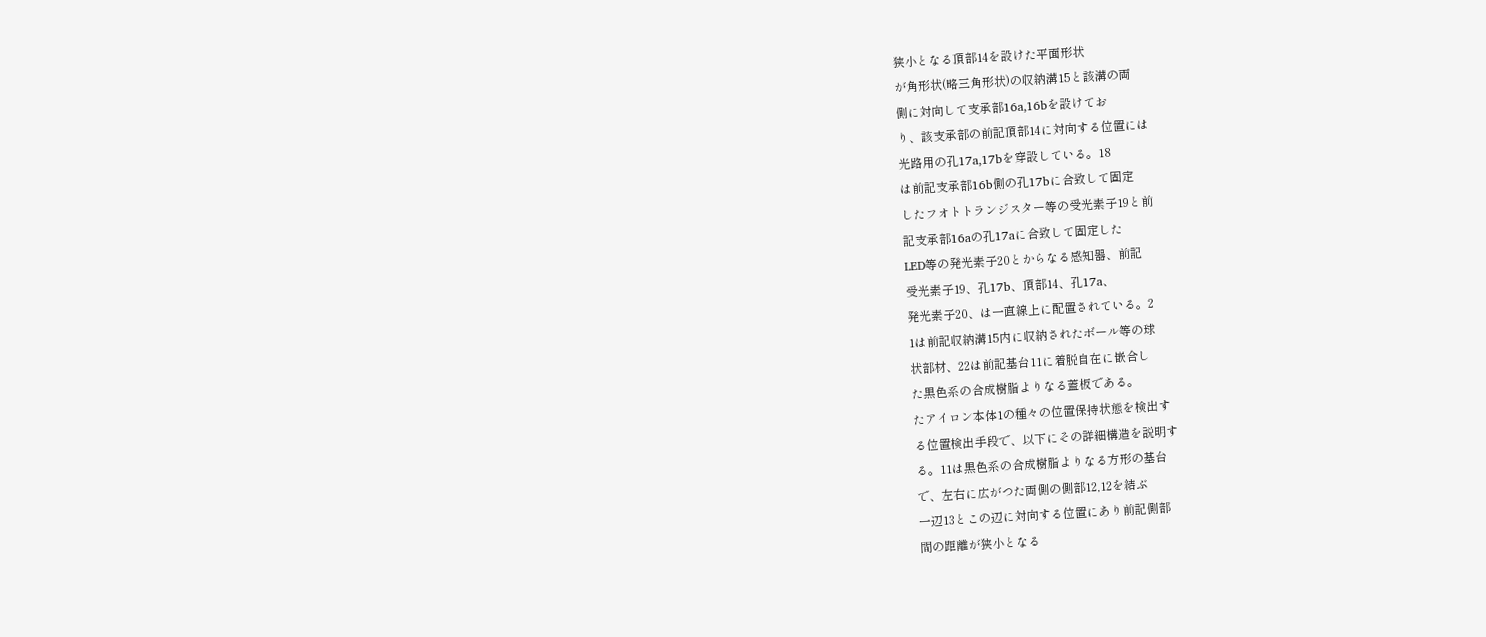狭小となる頂部14を設けた平面形状
が角形状(略三角形状)の収納溝15と該溝の両
側に対向して支承部16a,16bを設けてお
り、該支承部の前記頂部14に対向する位置には
光路用の孔17a,17bを穿設している。18
は前記支承部16b側の孔17bに合致して固定
したフオトトランジスター等の受光素子19と前
記支承部16aの孔17aに合致して固定した
LED等の発光素子20とからなる感知器、前記
受光素子19、孔17b、頂部14、孔17a、
発光素子20、は一直線上に配置されている。2
1は前記収納溝15内に収納されたボール等の球
状部材、22は前記基台11に着脱自在に嵌合し
た黒色系の合成樹脂よりなる蓋板である。
たアイロン本体1の種々の位置保持状態を検出す
る位置検出手段で、以下にその詳細構造を説明す
る。11は黒色系の合成樹脂よりなる方形の基台
で、左右に広がつた両側の側部12,12を結ぶ
一辺13とこの辺に対向する位置にあり前記側部
間の距離が狭小となる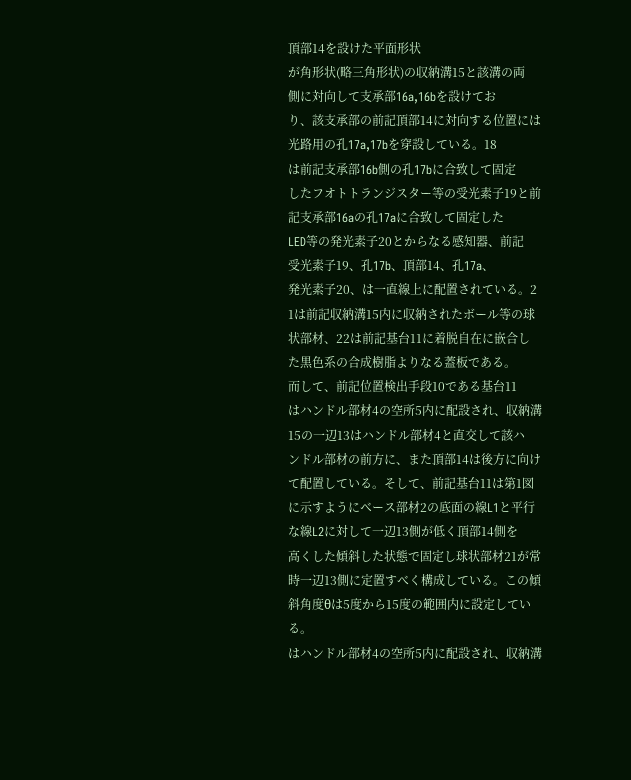頂部14を設けた平面形状
が角形状(略三角形状)の収納溝15と該溝の両
側に対向して支承部16a,16bを設けてお
り、該支承部の前記頂部14に対向する位置には
光路用の孔17a,17bを穿設している。18
は前記支承部16b側の孔17bに合致して固定
したフオトトランジスター等の受光素子19と前
記支承部16aの孔17aに合致して固定した
LED等の発光素子20とからなる感知器、前記
受光素子19、孔17b、頂部14、孔17a、
発光素子20、は一直線上に配置されている。2
1は前記収納溝15内に収納されたボール等の球
状部材、22は前記基台11に着脱自在に嵌合し
た黒色系の合成樹脂よりなる蓋板である。
而して、前記位置検出手段10である基台11
はハンドル部材4の空所5内に配設され、収納溝
15の一辺13はハンドル部材4と直交して該ハ
ンドル部材の前方に、また頂部14は後方に向け
て配置している。そして、前記基台11は第1図
に示すようにベース部材2の底面の線L1と平行
な線L2に対して一辺13側が低く頂部14側を
高くした傾斜した状態で固定し球状部材21が常
時一辺13側に定置すべく構成している。この傾
斜角度θは5度から15度の範囲内に設定してい
る。
はハンドル部材4の空所5内に配設され、収納溝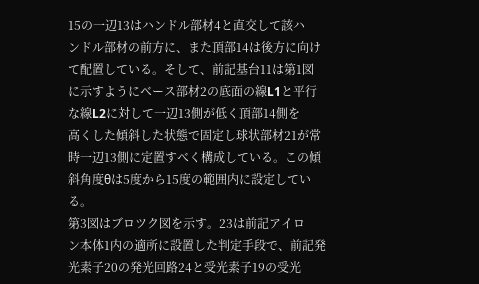15の一辺13はハンドル部材4と直交して該ハ
ンドル部材の前方に、また頂部14は後方に向け
て配置している。そして、前記基台11は第1図
に示すようにベース部材2の底面の線L1と平行
な線L2に対して一辺13側が低く頂部14側を
高くした傾斜した状態で固定し球状部材21が常
時一辺13側に定置すべく構成している。この傾
斜角度θは5度から15度の範囲内に設定してい
る。
第3図はブロツク図を示す。23は前記アイロ
ン本体1内の適所に設置した判定手段で、前記発
光素子20の発光回路24と受光素子19の受光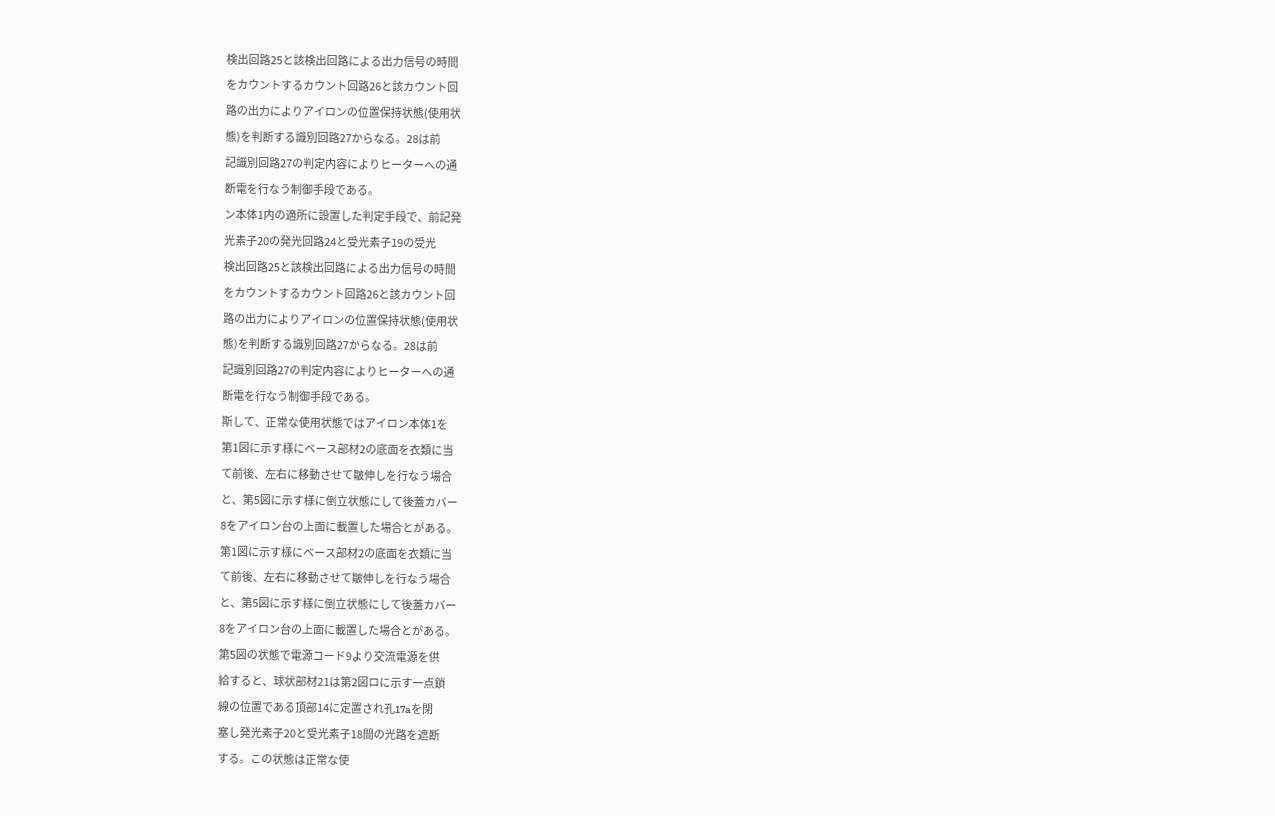検出回路25と該検出回路による出力信号の時間
をカウントするカウント回路26と該カウント回
路の出力によりアイロンの位置保持状態(使用状
態)を判断する識別回路27からなる。28は前
記識別回路27の判定内容によりヒーターへの通
断電を行なう制御手段である。
ン本体1内の適所に設置した判定手段で、前記発
光素子20の発光回路24と受光素子19の受光
検出回路25と該検出回路による出力信号の時間
をカウントするカウント回路26と該カウント回
路の出力によりアイロンの位置保持状態(使用状
態)を判断する識別回路27からなる。28は前
記識別回路27の判定内容によりヒーターへの通
断電を行なう制御手段である。
斯して、正常な使用状態ではアイロン本体1を
第1図に示す様にベース部材2の底面を衣類に当
て前後、左右に移動させて皺伸しを行なう場合
と、第5図に示す様に倒立状態にして後蓋カバー
8をアイロン台の上面に載置した場合とがある。
第1図に示す様にベース部材2の底面を衣類に当
て前後、左右に移動させて皺伸しを行なう場合
と、第5図に示す様に倒立状態にして後蓋カバー
8をアイロン台の上面に載置した場合とがある。
第5図の状態で電源コード9より交流電源を供
給すると、球状部材21は第2図ロに示す一点鎖
線の位置である頂部14に定置され孔17aを閉
塞し発光素子20と受光素子18間の光路を遮断
する。この状態は正常な使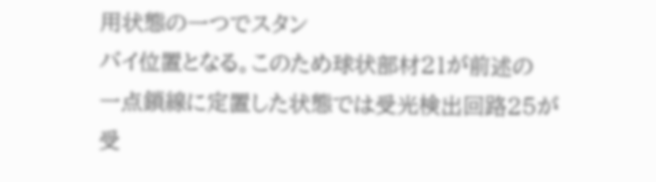用状態の一つでスタン
バイ位置となる。このため球状部材21が前述の
一点鎖線に定置した状態では受光検出回路25が
受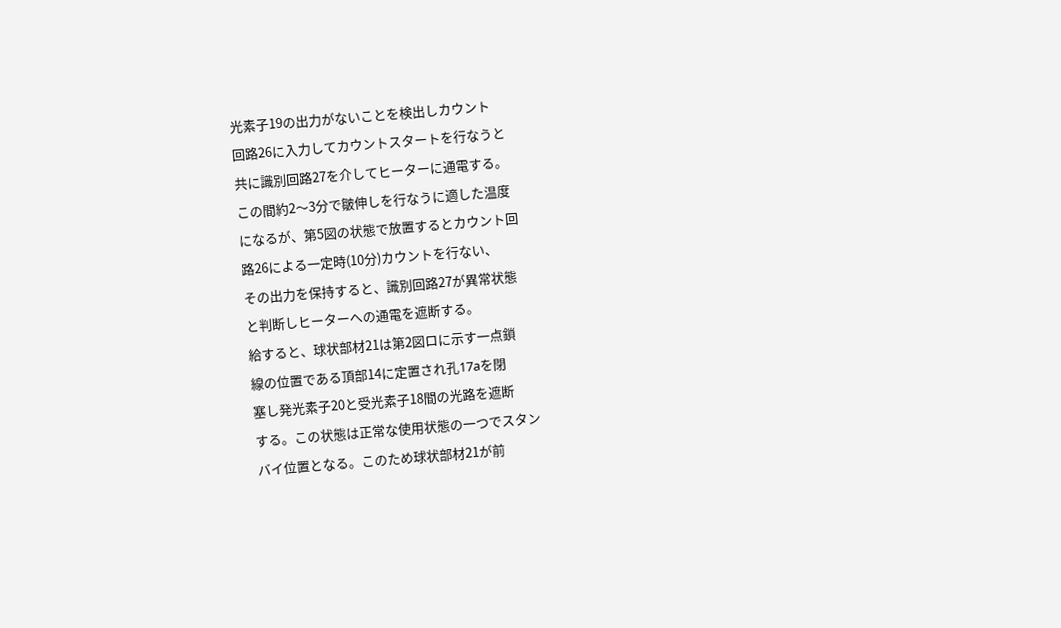光素子19の出力がないことを検出しカウント
回路26に入力してカウントスタートを行なうと
共に識別回路27を介してヒーターに通電する。
この間約2〜3分で皺伸しを行なうに適した温度
になるが、第5図の状態で放置するとカウント回
路26による一定時(10分)カウントを行ない、
その出力を保持すると、識別回路27が異常状態
と判断しヒーターへの通電を遮断する。
給すると、球状部材21は第2図ロに示す一点鎖
線の位置である頂部14に定置され孔17aを閉
塞し発光素子20と受光素子18間の光路を遮断
する。この状態は正常な使用状態の一つでスタン
バイ位置となる。このため球状部材21が前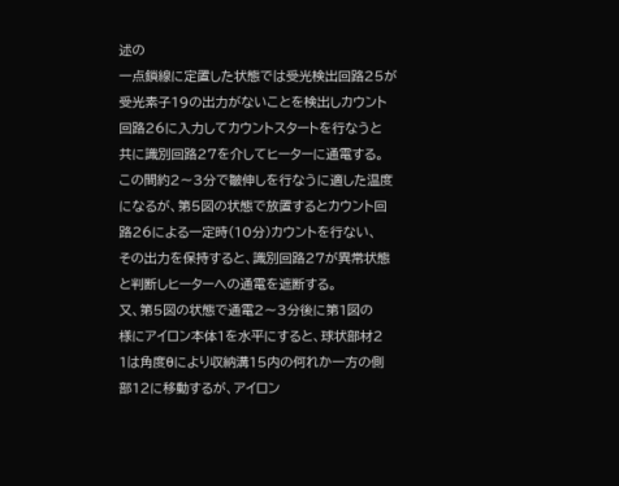述の
一点鎖線に定置した状態では受光検出回路25が
受光素子19の出力がないことを検出しカウント
回路26に入力してカウントスタートを行なうと
共に識別回路27を介してヒーターに通電する。
この間約2〜3分で皺伸しを行なうに適した温度
になるが、第5図の状態で放置するとカウント回
路26による一定時(10分)カウントを行ない、
その出力を保持すると、識別回路27が異常状態
と判断しヒーターへの通電を遮断する。
又、第5図の状態で通電2〜3分後に第1図の
様にアイロン本体1を水平にすると、球状部材2
1は角度θにより収納溝15内の何れか一方の側
部12に移動するが、アイロン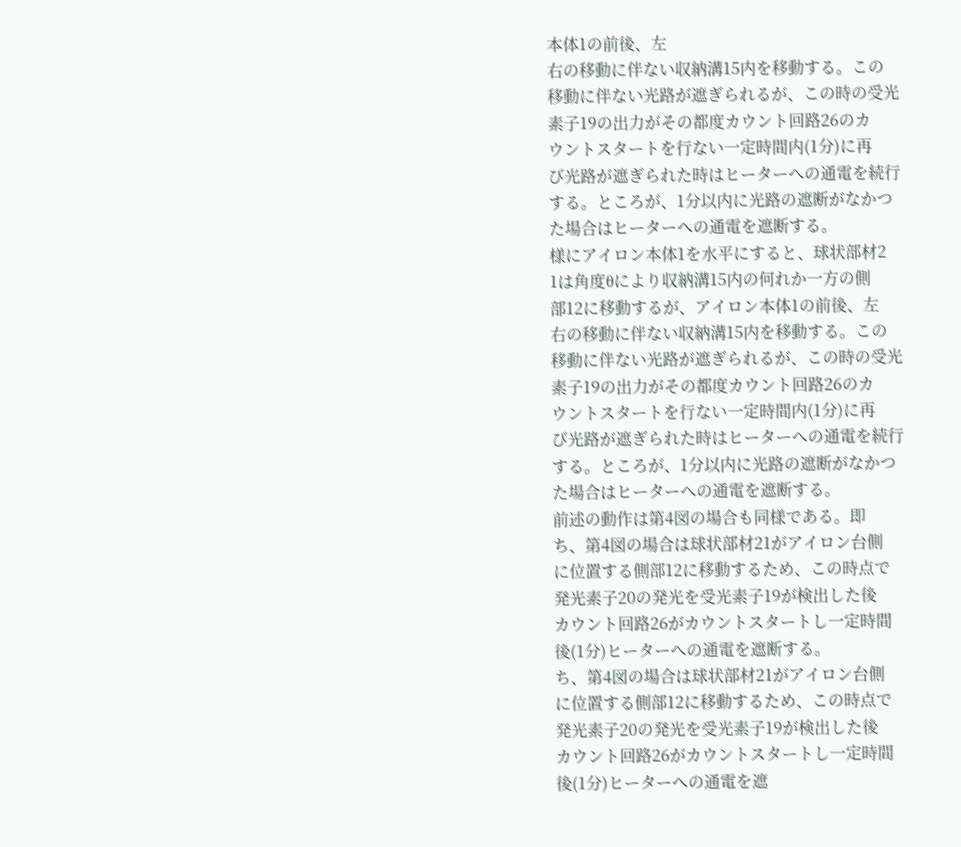本体1の前後、左
右の移動に伴ない収納溝15内を移動する。この
移動に伴ない光路が遮ぎられるが、この時の受光
素子19の出力がその都度カウント回路26のカ
ウントスタートを行ない一定時間内(1分)に再
び光路が遮ぎられた時はヒーターへの通電を続行
する。ところが、1分以内に光路の遮断がなかつ
た場合はヒーターへの通電を遮断する。
様にアイロン本体1を水平にすると、球状部材2
1は角度θにより収納溝15内の何れか一方の側
部12に移動するが、アイロン本体1の前後、左
右の移動に伴ない収納溝15内を移動する。この
移動に伴ない光路が遮ぎられるが、この時の受光
素子19の出力がその都度カウント回路26のカ
ウントスタートを行ない一定時間内(1分)に再
び光路が遮ぎられた時はヒーターへの通電を続行
する。ところが、1分以内に光路の遮断がなかつ
た場合はヒーターへの通電を遮断する。
前述の動作は第4図の場合も同様である。即
ち、第4図の場合は球状部材21がアイロン台側
に位置する側部12に移動するため、この時点で
発光素子20の発光を受光素子19が検出した後
カウント回路26がカウントスタートし一定時間
後(1分)ヒーターへの通電を遮断する。
ち、第4図の場合は球状部材21がアイロン台側
に位置する側部12に移動するため、この時点で
発光素子20の発光を受光素子19が検出した後
カウント回路26がカウントスタートし一定時間
後(1分)ヒーターへの通電を遮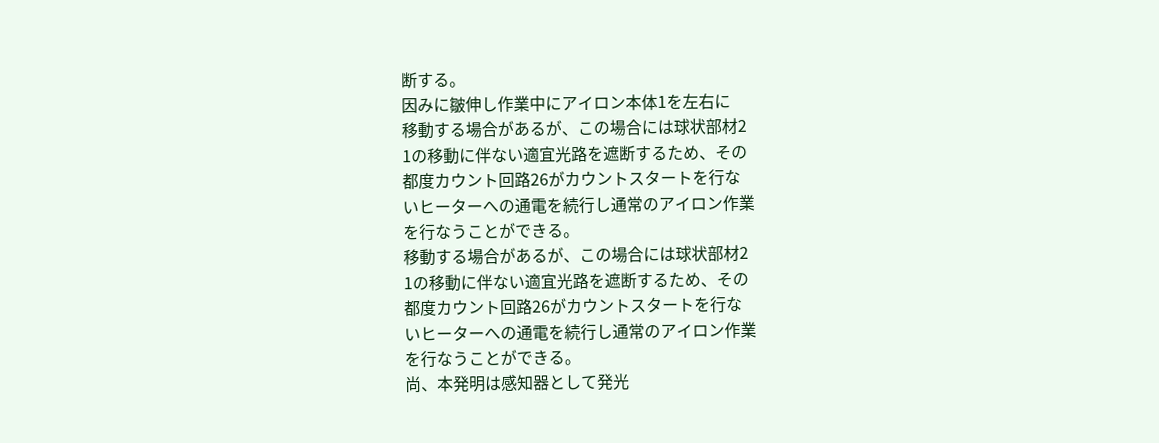断する。
因みに皺伸し作業中にアイロン本体1を左右に
移動する場合があるが、この場合には球状部材2
1の移動に伴ない適宜光路を遮断するため、その
都度カウント回路26がカウントスタートを行な
いヒーターへの通電を続行し通常のアイロン作業
を行なうことができる。
移動する場合があるが、この場合には球状部材2
1の移動に伴ない適宜光路を遮断するため、その
都度カウント回路26がカウントスタートを行な
いヒーターへの通電を続行し通常のアイロン作業
を行なうことができる。
尚、本発明は感知器として発光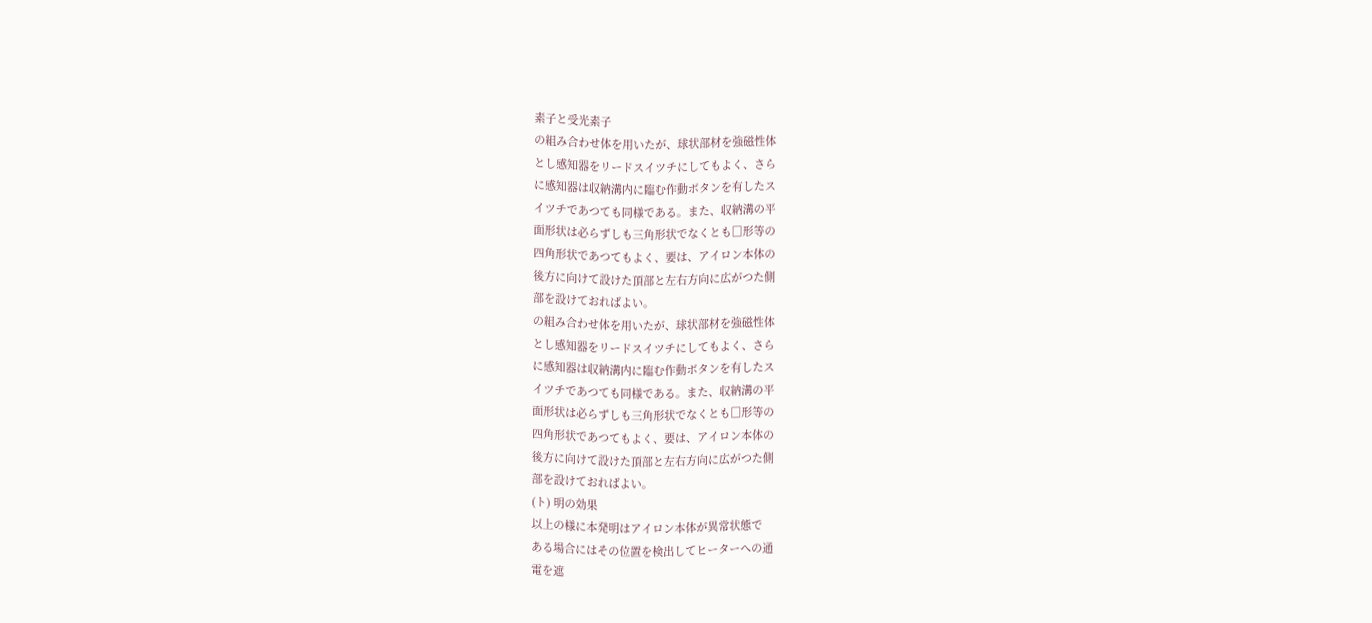素子と受光素子
の組み合わせ体を用いたが、球状部材を強磁性体
とし感知器をリードスイツチにしてもよく、さら
に感知器は収納溝内に臨む作動ボタンを有したス
イツチであつても同様である。また、収納溝の平
面形状は必らずしも三角形状でなくとも□形等の
四角形状であつてもよく、要は、アイロン本体の
後方に向けて設けた頂部と左右方向に広がつた側
部を設けておればよい。
の組み合わせ体を用いたが、球状部材を強磁性体
とし感知器をリードスイツチにしてもよく、さら
に感知器は収納溝内に臨む作動ボタンを有したス
イツチであつても同様である。また、収納溝の平
面形状は必らずしも三角形状でなくとも□形等の
四角形状であつてもよく、要は、アイロン本体の
後方に向けて設けた頂部と左右方向に広がつた側
部を設けておればよい。
(ト) 明の効果
以上の様に本発明はアイロン本体が異常状態で
ある場合にはその位置を検出してヒーターへの通
電を遮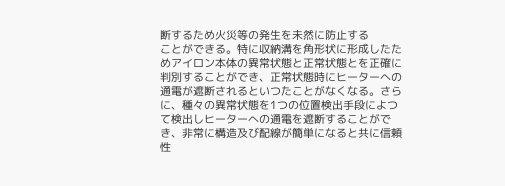断するため火災等の発生を未然に防止する
ことができる。特に収納溝を角形状に形成したた
めアイロン本体の異常状態と正常状態とを正確に
判別することができ、正常状態時にヒーターへの
通電が遮断されるといつたことがなくなる。さら
に、種々の異常状態を1つの位置検出手段によつ
て検出しヒーターへの通電を遮断することがで
き、非常に構造及び配線が簡単になると共に信頼
性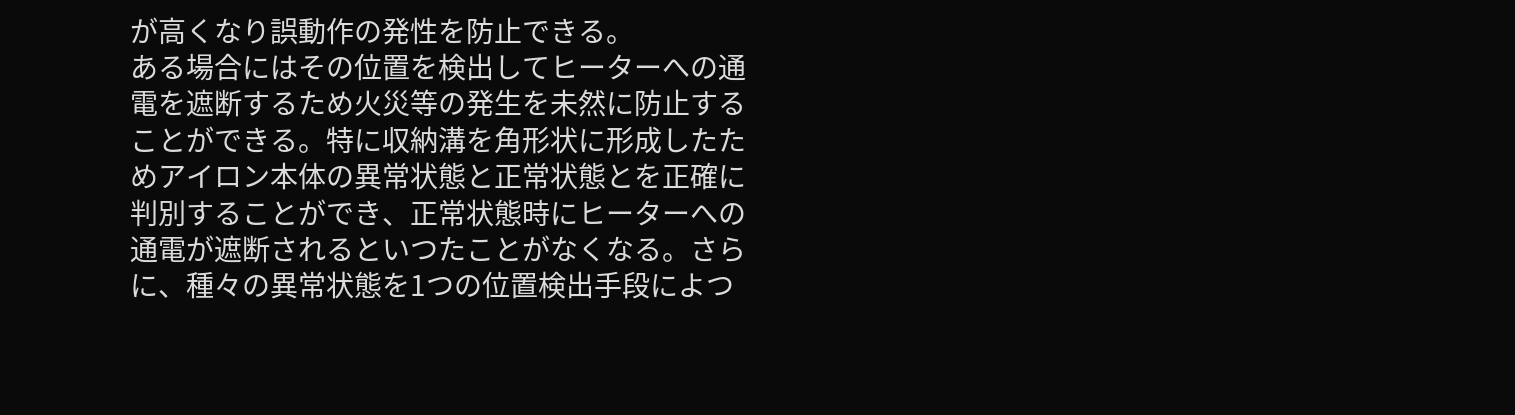が高くなり誤動作の発性を防止できる。
ある場合にはその位置を検出してヒーターへの通
電を遮断するため火災等の発生を未然に防止する
ことができる。特に収納溝を角形状に形成したた
めアイロン本体の異常状態と正常状態とを正確に
判別することができ、正常状態時にヒーターへの
通電が遮断されるといつたことがなくなる。さら
に、種々の異常状態を1つの位置検出手段によつ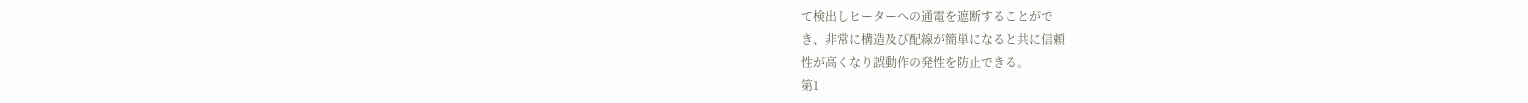て検出しヒーターへの通電を遮断することがで
き、非常に構造及び配線が簡単になると共に信頼
性が高くなり誤動作の発性を防止できる。
第1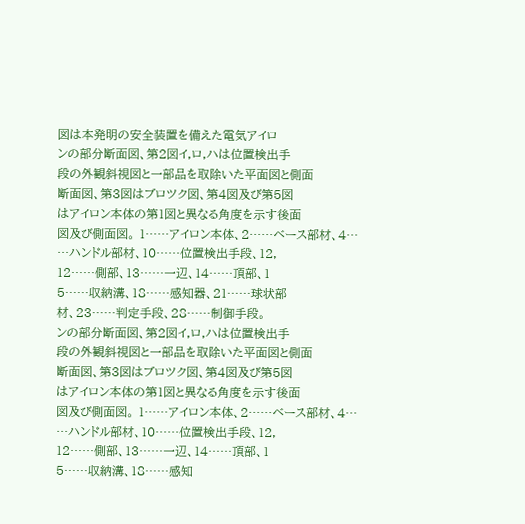図は本発明の安全装置を備えた電気アイロ
ンの部分断面図、第2図イ,ロ,ハは位置検出手
段の外観斜視図と一部品を取除いた平面図と側面
断面図、第3図はブロツク図、第4図及び第5図
はアイロン本体の第1図と異なる角度を示す後面
図及び側面図。 1……アイロン本体、2……ベース部材、4…
…ハンドル部材、10……位置検出手段、12,
12……側部、13……一辺、14……頂部、1
5……収納溝、18……感知器、21……球状部
材、23……判定手段、28……制御手段。
ンの部分断面図、第2図イ,ロ,ハは位置検出手
段の外観斜視図と一部品を取除いた平面図と側面
断面図、第3図はブロツク図、第4図及び第5図
はアイロン本体の第1図と異なる角度を示す後面
図及び側面図。 1……アイロン本体、2……ベース部材、4…
…ハンドル部材、10……位置検出手段、12,
12……側部、13……一辺、14……頂部、1
5……収納溝、18……感知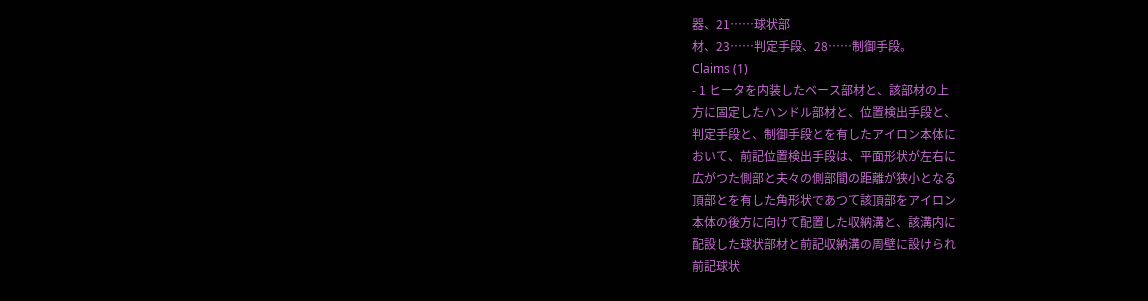器、21……球状部
材、23……判定手段、28……制御手段。
Claims (1)
- 1 ヒータを内装したベース部材と、該部材の上
方に固定したハンドル部材と、位置検出手段と、
判定手段と、制御手段とを有したアイロン本体に
おいて、前記位置検出手段は、平面形状が左右に
広がつた側部と夫々の側部間の距離が狭小となる
頂部とを有した角形状であつて該頂部をアイロン
本体の後方に向けて配置した収納溝と、該溝内に
配設した球状部材と前記収納溝の周壁に設けられ
前記球状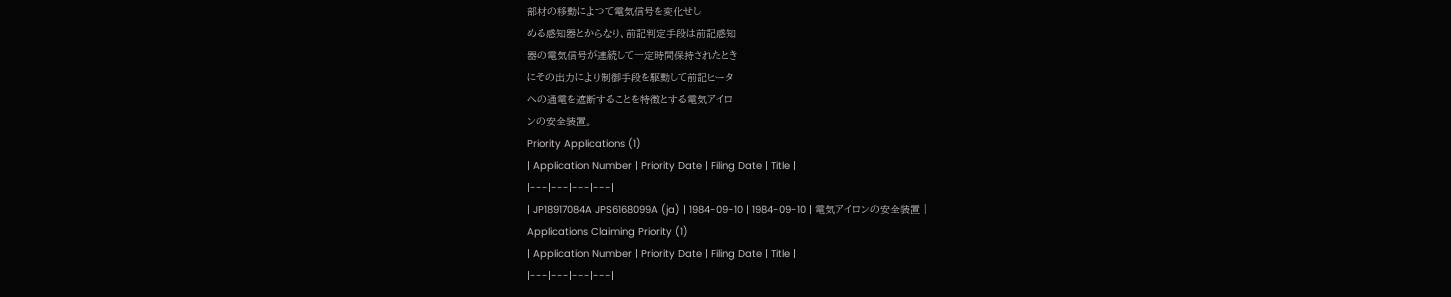部材の移動によつて電気信号を変化せし
める感知器とからなり、前記判定手段は前記感知
器の電気信号が連続して一定時間保持されたとき
にその出力により制御手段を駆動して前記ヒータ
への通電を遮断することを特徴とする電気アイロ
ンの安全装置。
Priority Applications (1)
| Application Number | Priority Date | Filing Date | Title |
|---|---|---|---|
| JP18917084A JPS6168099A (ja) | 1984-09-10 | 1984-09-10 | 電気アイロンの安全装置 |
Applications Claiming Priority (1)
| Application Number | Priority Date | Filing Date | Title |
|---|---|---|---|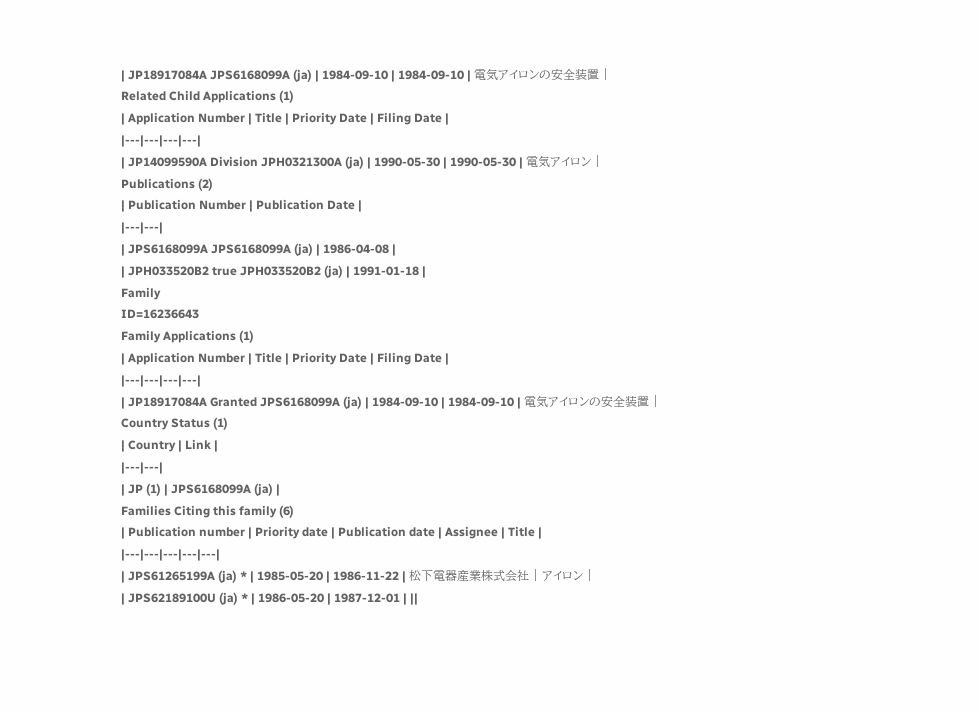| JP18917084A JPS6168099A (ja) | 1984-09-10 | 1984-09-10 | 電気アイロンの安全装置 |
Related Child Applications (1)
| Application Number | Title | Priority Date | Filing Date |
|---|---|---|---|
| JP14099590A Division JPH0321300A (ja) | 1990-05-30 | 1990-05-30 | 電気アイロン |
Publications (2)
| Publication Number | Publication Date |
|---|---|
| JPS6168099A JPS6168099A (ja) | 1986-04-08 |
| JPH033520B2 true JPH033520B2 (ja) | 1991-01-18 |
Family
ID=16236643
Family Applications (1)
| Application Number | Title | Priority Date | Filing Date |
|---|---|---|---|
| JP18917084A Granted JPS6168099A (ja) | 1984-09-10 | 1984-09-10 | 電気アイロンの安全装置 |
Country Status (1)
| Country | Link |
|---|---|
| JP (1) | JPS6168099A (ja) |
Families Citing this family (6)
| Publication number | Priority date | Publication date | Assignee | Title |
|---|---|---|---|---|
| JPS61265199A (ja) * | 1985-05-20 | 1986-11-22 | 松下電器産業株式会社 | アイロン |
| JPS62189100U (ja) * | 1986-05-20 | 1987-12-01 | ||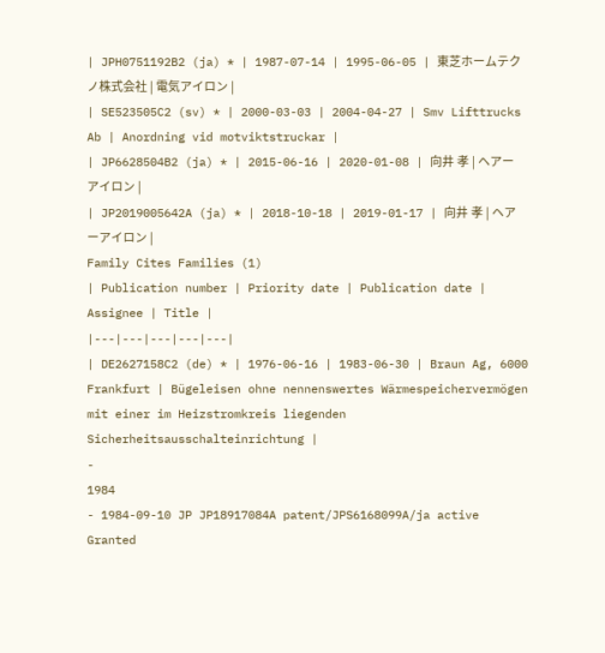| JPH0751192B2 (ja) * | 1987-07-14 | 1995-06-05 | 東芝ホームテクノ株式会社 | 電気アイロン |
| SE523505C2 (sv) * | 2000-03-03 | 2004-04-27 | Smv Lifttrucks Ab | Anordning vid motviktstruckar |
| JP6628504B2 (ja) * | 2015-06-16 | 2020-01-08 | 向井 孝 | ヘアーアイロン |
| JP2019005642A (ja) * | 2018-10-18 | 2019-01-17 | 向井 孝 | ヘアーアイロン |
Family Cites Families (1)
| Publication number | Priority date | Publication date | Assignee | Title |
|---|---|---|---|---|
| DE2627158C2 (de) * | 1976-06-16 | 1983-06-30 | Braun Ag, 6000 Frankfurt | Bügeleisen ohne nennenswertes Wärmespeichervermögen mit einer im Heizstromkreis liegenden Sicherheitsausschalteinrichtung |
-
1984
- 1984-09-10 JP JP18917084A patent/JPS6168099A/ja active Granted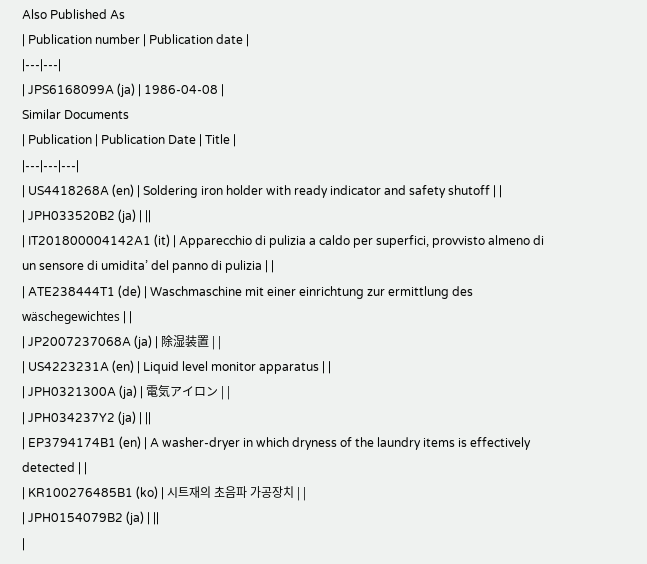Also Published As
| Publication number | Publication date |
|---|---|
| JPS6168099A (ja) | 1986-04-08 |
Similar Documents
| Publication | Publication Date | Title |
|---|---|---|
| US4418268A (en) | Soldering iron holder with ready indicator and safety shutoff | |
| JPH033520B2 (ja) | ||
| IT201800004142A1 (it) | Apparecchio di pulizia a caldo per superfici, provvisto almeno di un sensore di umidita’ del panno di pulizia | |
| ATE238444T1 (de) | Waschmaschine mit einer einrichtung zur ermittlung des wäschegewichtes | |
| JP2007237068A (ja) | 除湿装置 | |
| US4223231A (en) | Liquid level monitor apparatus | |
| JPH0321300A (ja) | 電気アイロン | |
| JPH034237Y2 (ja) | ||
| EP3794174B1 (en) | A washer-dryer in which dryness of the laundry items is effectively detected | |
| KR100276485B1 (ko) | 시트재의 초음파 가공장치 | |
| JPH0154079B2 (ja) | ||
|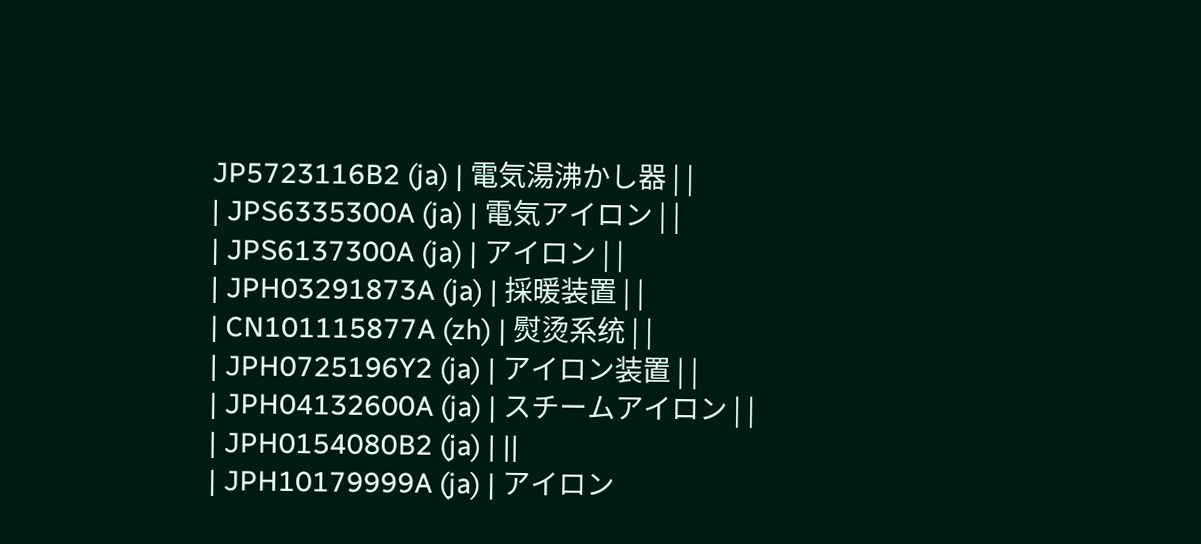JP5723116B2 (ja) | 電気湯沸かし器 | |
| JPS6335300A (ja) | 電気アイロン | |
| JPS6137300A (ja) | アイロン | |
| JPH03291873A (ja) | 採暖装置 | |
| CN101115877A (zh) | 熨烫系统 | |
| JPH0725196Y2 (ja) | アイロン装置 | |
| JPH04132600A (ja) | スチームアイロン | |
| JPH0154080B2 (ja) | ||
| JPH10179999A (ja) | アイロン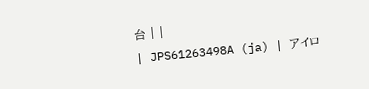台 | |
| JPS61263498A (ja) | アイロ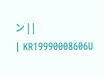ン | |
| KR19990008606U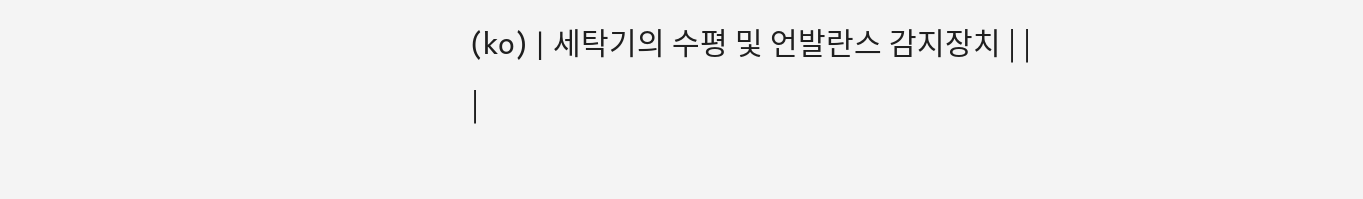(ko) | 세탁기의 수평 및 언발란스 감지장치 | |
|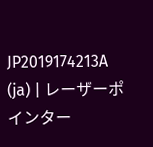JP2019174213A (ja) | レーザーポインター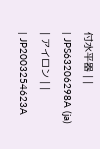付水平器 | |
| JPS63206298A (ja) | アイロン | |
| JP2003254623A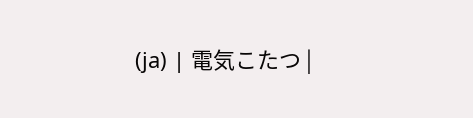(ja) | 電気こたつ |